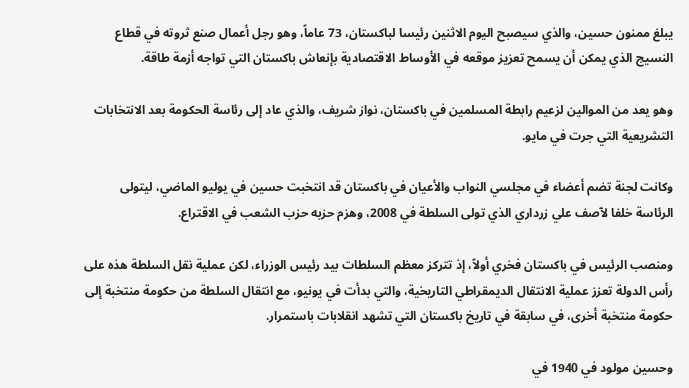يبلغ ممنون حسين، والذي سيصبح اليوم الاثنين رئيسا لباكستان، 73 عاماً، وهو رجل أعمال صنع ثروته في قطاع النسيج الذي يمكن أن يسمح تعزيز موقعه في الأوساط الاقتصادية بإنعاش باكستان التي تواجه أزمة طاقة.

وهو يعد من الموالين لزعيم رابطة المسلمين في باكستان، نواز شريف، والذي عاد إلى رئاسة الحكومة بعد الانتخابات التشريعية التي جرت في مايو.

وكانت لجنة تضم أعضاء في مجلسي النواب والأعيان في باكستان قد انتخبت حسين في يوليو الماضي، ليتولى الرئاسة خلفا لآصف علي زرداري الذي تولى السلطة في 2008، وهزم حزبه حزب الشعب في الاقتراع.

ومنصب الرئيس في باكستان فخري أولاً، إذ تتركز معظم السلطات بيد رئيس الوزراء، لكن عملية نقل السلطة هذه على رأس الدولة تعزز عملية الانتقال الديمقراطي التاريخية، والتي بدأت في يونيو، مع انتقال السلطة من حكومة منتخبة إلى حكومة منتخبة أخرى، في سابقة في تاريخ باكستان التي تشهد انقلابات باستمرار.

وحسين مولود في 1940 في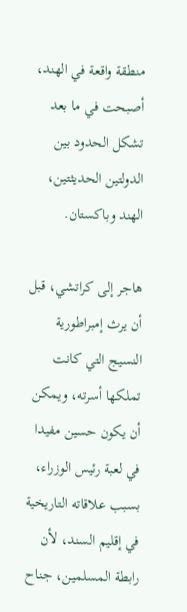منطقة واقعة في الهند، أصبحت في ما بعد تشكل الحدود بين الدولتين الحديثتين، الهند وباكستان.

هاجر إلى كراتشي، قبل أن يرث إمبراطورية النسيج التي كانت تملكها أسرته، ويمكن أن يكون حسين مفيدا في لعبة رئيس الوزراء، بسبب علاقاته التاريخية في إقليم السند، لأن رابطة المسلمين، جناح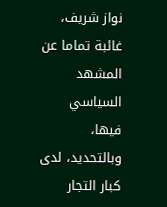نواز شريف، غائبة تماما عن المشهد السياسي فيها، وبالتحديد، لدى كبار التجار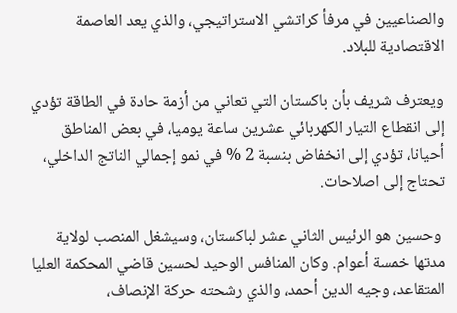والصناعيين في مرفأ كراتشي الاستراتيجي، والذي يعد العاصمة الاقتصادية للبلاد.

ويعترف شريف بأن باكستان التي تعاني من أزمة حادة في الطاقة تؤدي إلى انقطاع التيار الكهربائي عشرين ساعة يوميا، في بعض المناطق أحيانا، تؤدي إلى انخفاض بنسبة 2 % في نمو إجمالي الناتج الداخلي، تحتاج إلى اصلاحات.

 وحسين هو الرئيس الثاني عشر لباكستان، وسيشغل المنصب لولاية مدتها خمسة أعوام. وكان المنافس الوحيد لحسين قاضي المحكمة العليا المتقاعد، وجيه الدين أحمد، والذي رشحته حركة الإنصاف،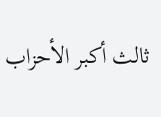ثالث أكبر الأحزاب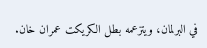في البرلمان، ويتزعمه بطل الكريكت عمران خان.